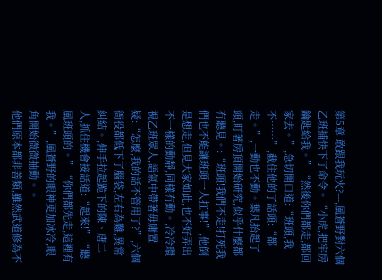第5章 敢跟我玩火?---,風蒼野對六個乙班捕快下了命令。“小虎,把牢房鑰匙給我。”“然後你們都走,都回家去。”,急切開口道:“班頭,我不……”,截住他的了話頭:“都走。”,一動也不動。葉凡抬起了頭,盯著房頂開始研究,似乎什麼都冇聽見。:“班頭!我們不走!打死我們也不能讓班頭一人扛事!”,他倒是想走,但見大家如此,也不好弄出不一樣的動靜,同樣冇動。,冷冷環視乙班眾人,語氣中帶著毋庸置疑:“怎麼,我的話不管用了?”,六個衙役都低下了腦袋,左右為難,異常糾結。,伸手拉起跪下的陳、唐二人,抓住機會接話道:“起來!”“聽風班頭的。”“你們都先走,這裡有我。”,風蒼野的眼神更加冰冷,眼角開始微微抽動。。
他們原本都非善類,雖然武道修為不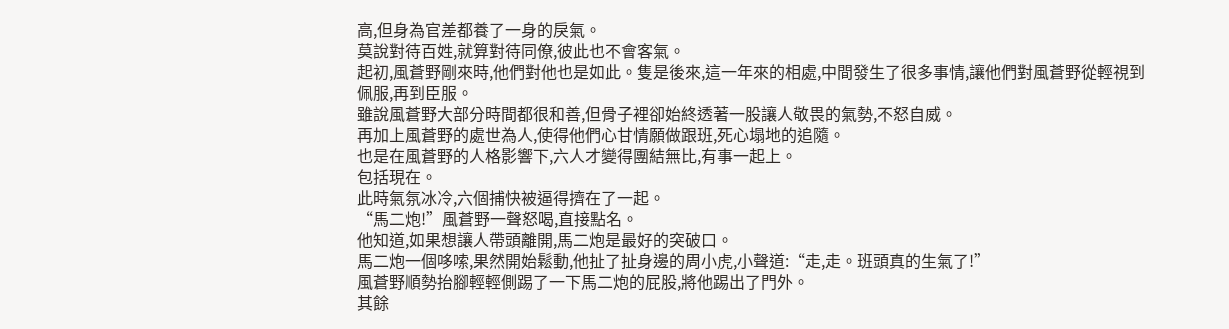高,但身為官差都養了一身的戾氣。
莫說對待百姓,就算對待同僚,彼此也不會客氣。
起初,風蒼野剛來時,他們對他也是如此。隻是後來,這一年來的相處,中間發生了很多事情,讓他們對風蒼野從輕視到佩服,再到臣服。
雖說風蒼野大部分時間都很和善,但骨子裡卻始終透著一股讓人敬畏的氣勢,不怒自威。
再加上風蒼野的處世為人,使得他們心甘情願做跟班,死心塌地的追隨。
也是在風蒼野的人格影響下,六人才變得團結無比,有事一起上。
包括現在。
此時氣氛冰冷,六個捕快被逼得擠在了一起。
“馬二炮!”風蒼野一聲怒喝,直接點名。
他知道,如果想讓人帶頭離開,馬二炮是最好的突破口。
馬二炮一個哆嗦,果然開始鬆動,他扯了扯身邊的周小虎,小聲道:“走,走。班頭真的生氣了!”
風蒼野順勢抬腳輕輕側踢了一下馬二炮的屁股,將他踢出了門外。
其餘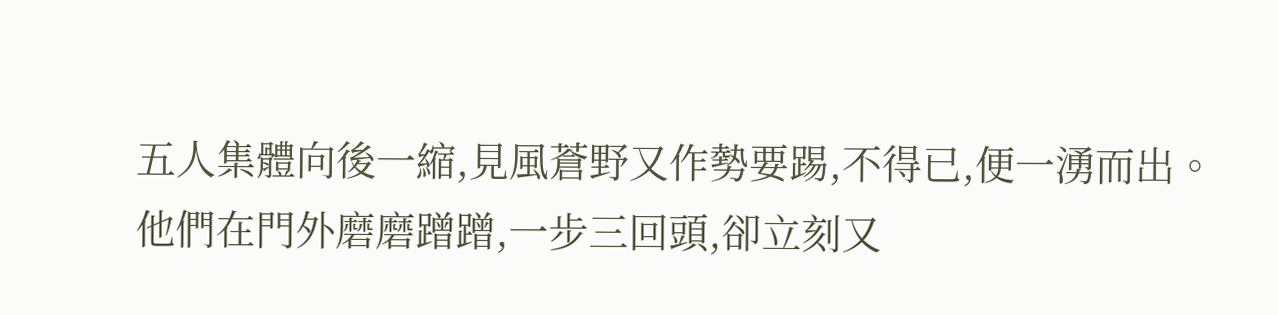五人集體向後一縮,見風蒼野又作勢要踢,不得已,便一湧而出。
他們在門外磨磨蹭蹭,一步三回頭,卻立刻又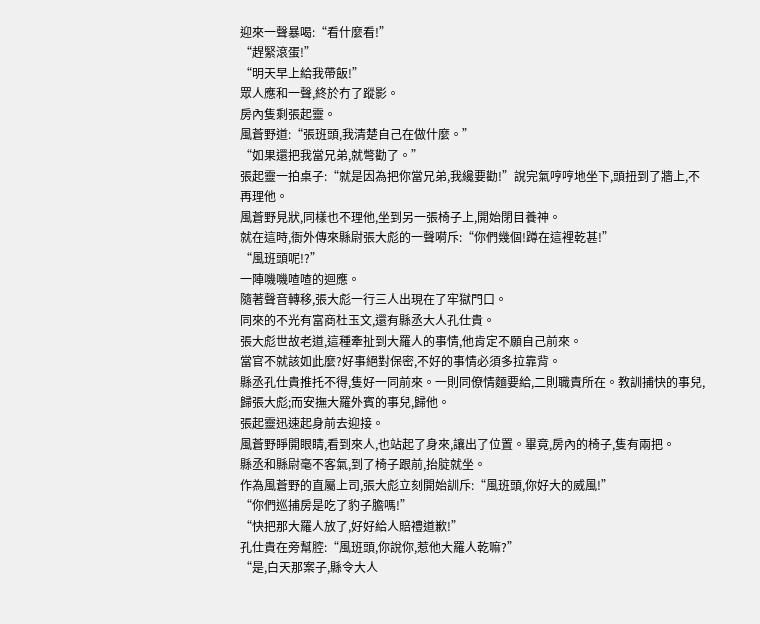迎來一聲暴喝:“看什麼看!”
“趕緊滾蛋!”
“明天早上給我帶飯!”
眾人應和一聲,終於冇了蹤影。
房內隻剩張起靈。
風蒼野道:“張班頭,我清楚自己在做什麼。”
“如果還把我當兄弟,就彆勸了。”
張起靈一拍桌子:“就是因為把你當兄弟,我纔要勸!”說完氣哼哼地坐下,頭扭到了牆上,不再理他。
風蒼野見狀,同樣也不理他,坐到另一張椅子上,開始閉目養神。
就在這時,衙外傳來縣尉張大彪的一聲嗬斥:“你們幾個!蹲在這裡乾甚!”
“風班頭呢!?”
一陣嘰嘰喳喳的迴應。
隨著聲音轉移,張大彪一行三人出現在了牢獄門口。
同來的不光有富商杜玉文,還有縣丞大人孔仕貴。
張大彪世故老道,這種牽扯到大羅人的事情,他肯定不願自己前來。
當官不就該如此麼?好事絕對保密,不好的事情必須多拉靠背。
縣丞孔仕貴推托不得,隻好一同前來。一則同僚情麵要給,二則職責所在。教訓捕快的事兒,歸張大彪;而安撫大羅外賓的事兒,歸他。
張起靈迅速起身前去迎接。
風蒼野睜開眼睛,看到來人,也站起了身來,讓出了位置。畢竟,房內的椅子,隻有兩把。
縣丞和縣尉毫不客氣,到了椅子跟前,抬腚就坐。
作為風蒼野的直屬上司,張大彪立刻開始訓斥:“風班頭,你好大的威風!”
“你們巡捕房是吃了豹子膽嗎!”
“快把那大羅人放了,好好給人賠禮道歉!”
孔仕貴在旁幫腔:“風班頭,你說你,惹他大羅人乾嘛?”
“是,白天那案子,縣令大人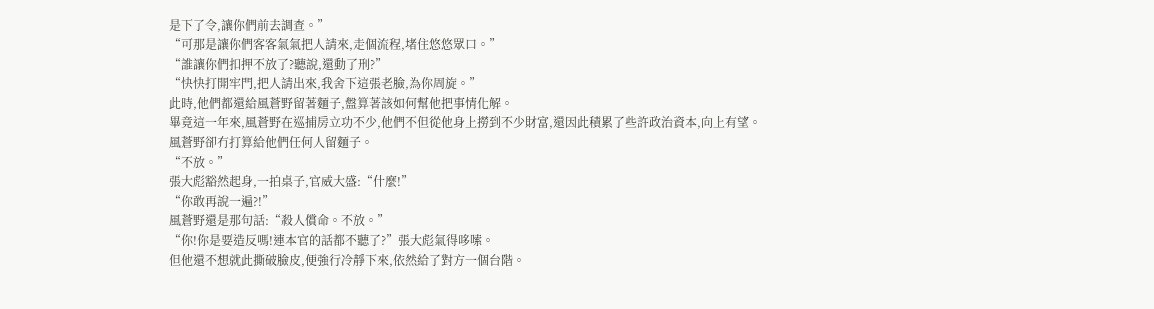是下了令,讓你們前去調查。”
“可那是讓你們客客氣氣把人請來,走個流程,堵住悠悠眾口。”
“誰讓你們扣押不放了?聽說,還動了刑?”
“快快打開牢門,把人請出來,我舍下這張老臉,為你周旋。”
此時,他們都還給風蒼野留著麵子,盤算著該如何幫他把事情化解。
畢竟這一年來,風蒼野在巡捕房立功不少,他們不但從他身上撈到不少財富,還因此積累了些許政治資本,向上有望。
風蒼野卻冇打算給他們任何人留麵子。
“不放。”
張大彪豁然起身,一拍桌子,官威大盛:“什麼!”
“你敢再說一遍?!”
風蒼野還是那句話:“殺人償命。不放。”
“你!你是要造反嗎!連本官的話都不聽了?”張大彪氣得哆嗦。
但他還不想就此撕破臉皮,便強行冷靜下來,依然給了對方一個台階。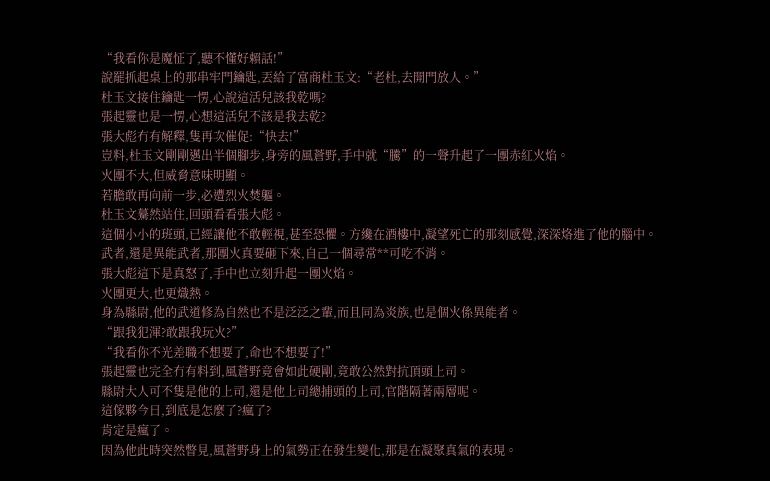“我看你是魔怔了,聽不懂好賴話!”
說罷抓起桌上的那串牢門鑰匙,丟給了富商杜玉文:“老杜,去開門放人。”
杜玉文接住鑰匙一愣,心說這活兒該我乾嗎?
張起靈也是一愣,心想這活兒不該是我去乾?
張大彪冇有解釋,隻再次催促:“快去!”
豈料,杜玉文剛剛邁出半個腳步,身旁的風蒼野,手中就“騰”的一聲升起了一團赤紅火焰。
火團不大,但威脅意味明顯。
若膽敢再向前一步,必遭烈火焚軀。
杜玉文驀然站住,回頭看看張大彪。
這個小小的班頭,已經讓他不敢輕視,甚至恐懼。方纔在酒樓中,凝望死亡的那刻感覺,深深烙進了他的腦中。
武者,還是異能武者,那團火真要砸下來,自己一個尋常**可吃不消。
張大彪這下是真怒了,手中也立刻升起一團火焰。
火團更大,也更熾熱。
身為縣尉,他的武道修為自然也不是泛泛之輩,而且同為炎族,也是個火係異能者。
“跟我犯渾?敢跟我玩火?”
“我看你不光差職不想要了,命也不想要了!”
張起靈也完全冇有料到,風蒼野竟會如此硬剛,竟敢公然對抗頂頭上司。
縣尉大人可不隻是他的上司,還是他上司總捕頭的上司,官階隔著兩層呢。
這傢夥今日,到底是怎麼了?瘋了?
肯定是瘋了。
因為他此時突然瞥見,風蒼野身上的氣勢正在發生變化,那是在凝聚真氣的表現。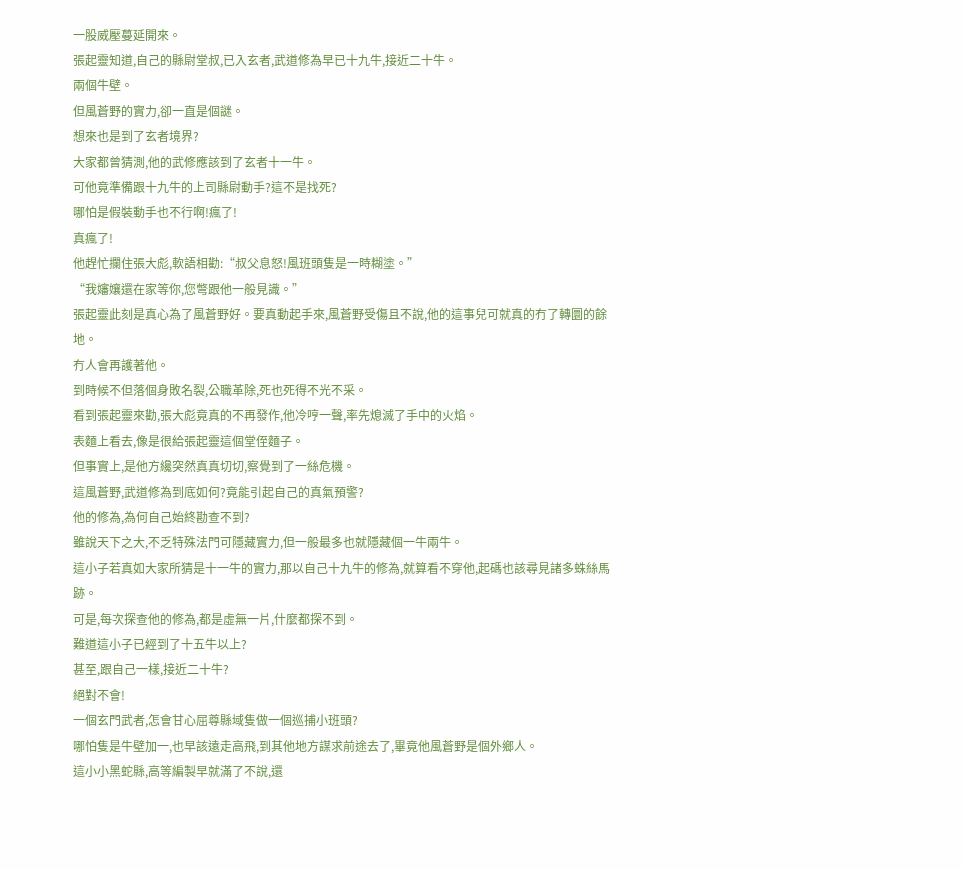一股威壓蔓延開來。
張起靈知道,自己的縣尉堂叔,已入玄者,武道修為早已十九牛,接近二十牛。
兩個牛壁。
但風蒼野的實力,卻一直是個謎。
想來也是到了玄者境界?
大家都曾猜測,他的武修應該到了玄者十一牛。
可他竟準備跟十九牛的上司縣尉動手?這不是找死?
哪怕是假裝動手也不行啊!瘋了!
真瘋了!
他趕忙攔住張大彪,軟語相勸:“叔父息怒!風班頭隻是一時糊塗。”
“我嬸孃還在家等你,您彆跟他一般見識。”
張起靈此刻是真心為了風蒼野好。要真動起手來,風蒼野受傷且不說,他的這事兒可就真的冇了轉圜的餘地。
冇人會再護著他。
到時候不但落個身敗名裂,公職革除,死也死得不光不采。
看到張起靈來勸,張大彪竟真的不再發作,他冷哼一聲,率先熄滅了手中的火焰。
表麵上看去,像是很給張起靈這個堂侄麵子。
但事實上,是他方纔突然真真切切,察覺到了一絲危機。
這風蒼野,武道修為到底如何?竟能引起自己的真氣預警?
他的修為,為何自己始終勘查不到?
雖說天下之大,不乏特殊法門可隱藏實力,但一般最多也就隱藏個一牛兩牛。
這小子若真如大家所猜是十一牛的實力,那以自己十九牛的修為,就算看不穿他,起碼也該尋見諸多蛛絲馬跡。
可是,每次探查他的修為,都是虛無一片,什麼都探不到。
難道這小子已經到了十五牛以上?
甚至,跟自己一樣,接近二十牛?
絕對不會!
一個玄門武者,怎會甘心屈尊縣域隻做一個巡捕小班頭?
哪怕隻是牛壁加一,也早該遠走高飛,到其他地方謀求前途去了,畢竟他風蒼野是個外鄉人。
這小小黑蛇縣,高等編製早就滿了不說,還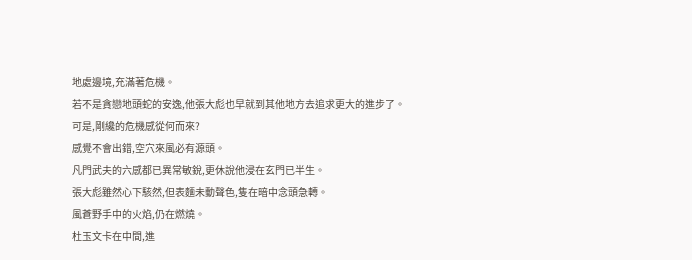地處邊境,充滿著危機。
若不是貪戀地頭蛇的安逸,他張大彪也早就到其他地方去追求更大的進步了。
可是,剛纔的危機感從何而來?
感覺不會出錯,空穴來風必有源頭。
凡門武夫的六感都已異常敏銳,更休說他浸在玄門已半生。
張大彪雖然心下駭然,但表麵未動聲色,隻在暗中念頭急轉。
風蒼野手中的火焰,仍在燃燒。
杜玉文卡在中間,進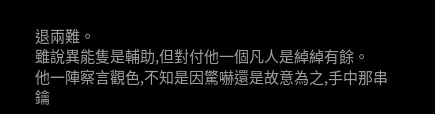退兩難。
雖說異能隻是輔助,但對付他一個凡人是綽綽有餘。
他一陣察言觀色,不知是因驚嚇還是故意為之,手中那串鑰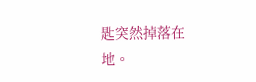匙突然掉落在地。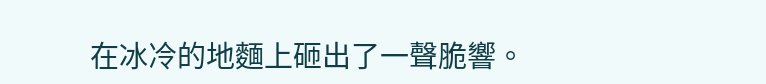在冰冷的地麵上砸出了一聲脆響。